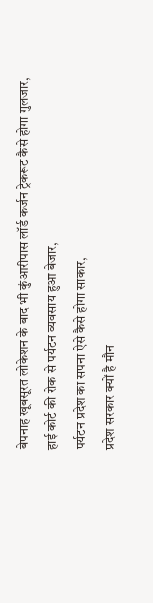बेपनाह खूबसूरत लोकेशन के बाद भी कुंआरीपास लॉर्ड कर्जन ट्रेकरूट कैसे होगा गुलजार,
हाई कोर्ट की रोक से पर्यटन व्यवसाय हुआ बेजार,
पर्यटन प्रदेश का सपना ऐसे कैसे होगा साकार,
प्रदेश सरकार क्यों है मौन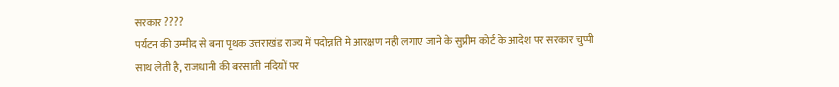सरकार ????
पर्यटन की उम्मीद से बना पृथक उत्तराखंड राज्य में पदोन्नति मे आरक्षण नही लगाए जाने के सुप्रीम कोर्ट के आदेश पर सरकार चुप्पी साथ लेती है, राजधानी की बरसाती नदियों पर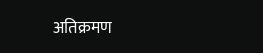अतिक्रमण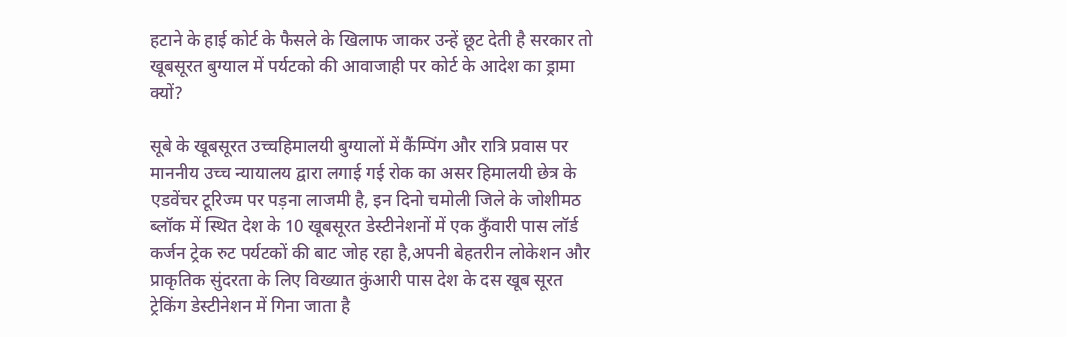हटाने के हाई कोर्ट के फैसले के खिलाफ जाकर उन्हें छूट देती है सरकार तो खूबसूरत बुग्याल में पर्यटको की आवाजाही पर कोर्ट के आदेश का ड्रामा क्यों?

सूबे के खूबसूरत उच्चहिमालयी बुग्यालों में कैंम्पिंग और रात्रि प्रवास पर माननीय उच्च न्यायालय द्वारा लगाई गई रोक का असर हिमालयी छेत्र के एडवेंचर टूरिज्म पर पड़ना लाजमी है, इन दिनो चमोली जिले के जोशीमठ ब्लॉक में स्थित देश के 10 खूबसूरत डेस्टीनेशनों में एक कुँवारी पास लॉर्ड कर्जन ट्रेक रुट पर्यटकों की बाट जोह रहा है,अपनी बेहतरीन लोकेशन और प्राकृतिक सुंदरता के लिए विख्यात कुंआरी पास देश के दस खूब सूरत ट्रेकिंग डेस्टीनेशन में गिना जाता है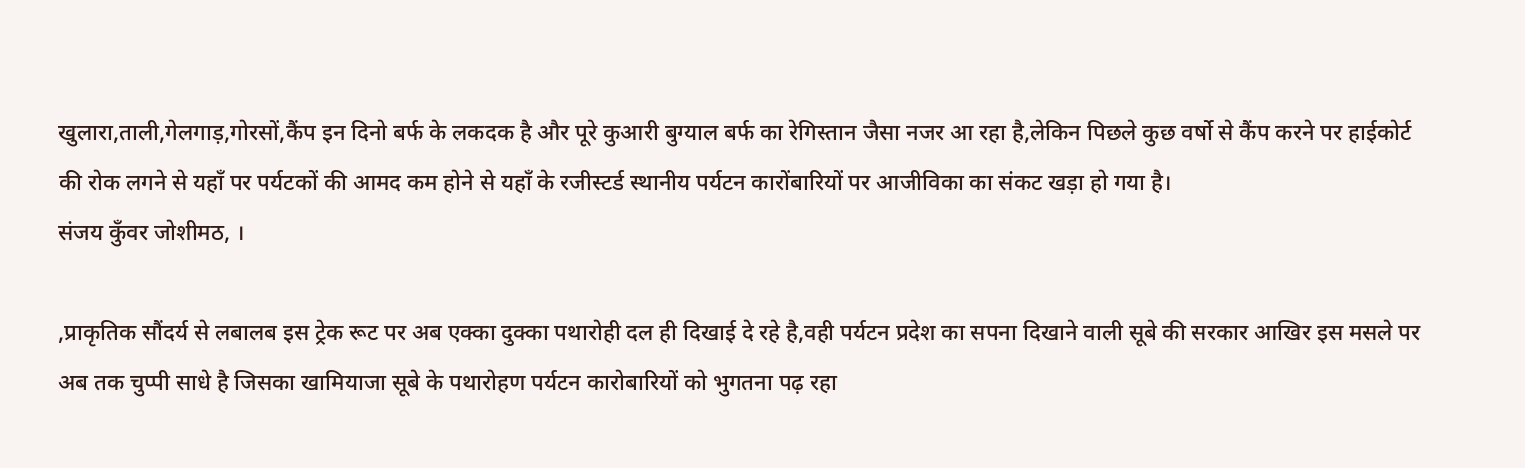खुलारा,ताली,गेलगाड़,गोरसों,कैंप इन दिनो बर्फ के लकदक है और पूरे कुआरी बुग्याल बर्फ का रेगिस्तान जैसा नजर आ रहा है,लेकिन पिछले कुछ वर्षो से कैंप करने पर हाईकोर्ट की रोक लगने से यहाँ पर पर्यटकों की आमद कम होने से यहाँ के रजीस्टर्ड स्थानीय पर्यटन कारोंबारियों पर आजीविका का संकट खड़ा हो गया है।
संजय कुँवर जोशीमठ, ।

,प्राकृतिक सौंदर्य से लबालब इस ट्रेक रूट पर अब एक्का दुक्का पथारोही दल ही दिखाई दे रहे है,वही पर्यटन प्रदेश का सपना दिखाने वाली सूबे की सरकार आखिर इस मसले पर अब तक चुप्पी साधे है जिसका खामियाजा सूबे के पथारोहण पर्यटन कारोबारियों को भुगतना पढ़ रहा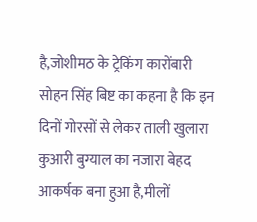है,जोशीमठ के ट्रेकिंग कारोंबारी सोहन सिंह बिष्ट का कहना है कि इन दिनों गोरसों से लेकर ताली खुलारा कुआरी बुग्याल का नजारा बेहद आकर्षक बना हुआ है,मीलों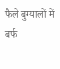फैले बुग्यालों में बर्फ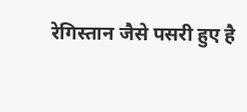रेगिस्तान जैसे पसरी हुए है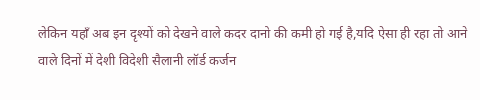लेकिन यहाँ अब इन दृश्यों को देखने वाले कदर दानो की कमी हो गई है,यदि ऐसा ही रहा तो आने वाले दिनों में देशी विदेशी सैलानी लॉर्ड कर्जन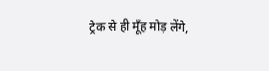ट्रेक से ही मूँह मोड़ लेंगे,